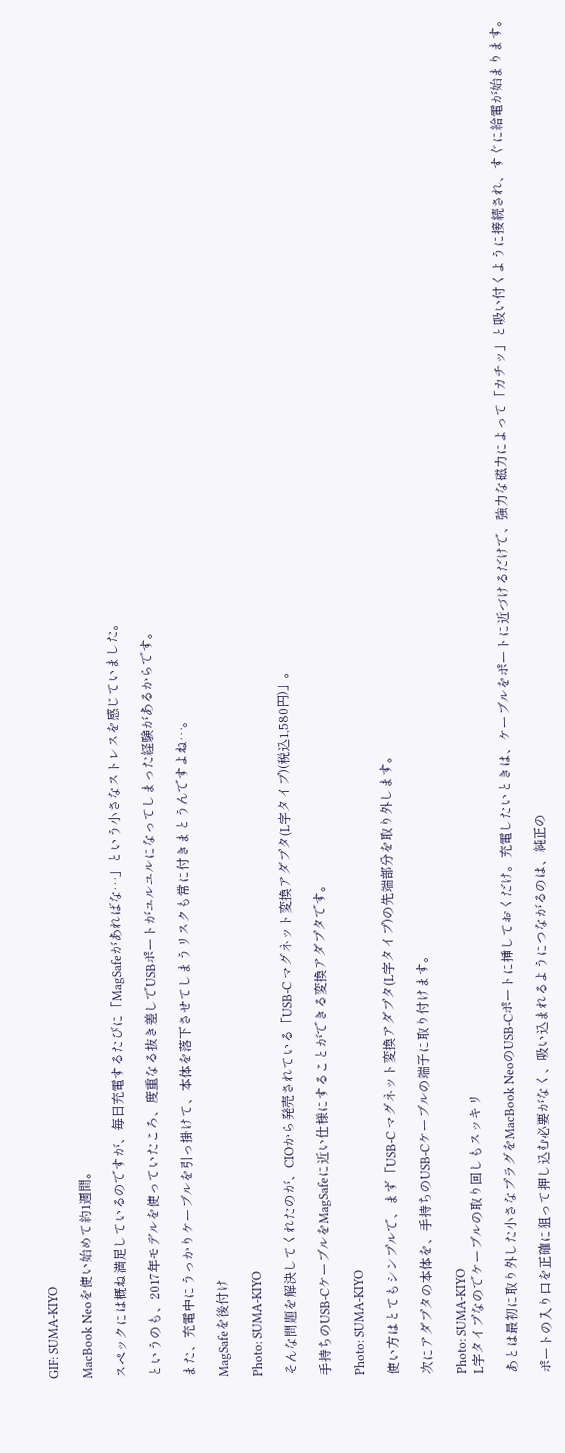GIF: SUMA-KIYO

MacBook Neoを使い始めて約1週間。

スペックには概ね満足しているのですが、毎日充電するたびに「MagSafeがあればな…」という小さなストレスを感じていました。

というのも、2017年モデルを使っていたころ、度重なる抜き差しでUSBポートがユルユルになってしまった経験があるからです。

また、充電中にうっかりケーブルを引っ掛けて、本体を落下させてしまうリスクも常に付きまとうんですよね…。

MagSafeを後付け

Photo: SUMA-KIYO

そんな問題を解決してくれたのが、CIOから発売されている「USB-C マグネット変換アダプタ(L字タイプ)(税込1,580円)」。

手持ちのUSB-CケーブルをMagSafeに近い仕様にすることができる変換アダプタです。

Photo: SUMA-KIYO

使い方はとてもシンプルで、まず「USB-C マグネット変換アダプタ(L字タイプ)の先端部分を取り外します。

次にアダプタの本体を、手持ちのUSB-Cケーブルの端子に取り付けます。

Photo: SUMA-KIYO
L字タイプなのでケーブルの取り回しもスッキリ

あとは最初に取り外した小さなプラグをMacBook NeoのUSB-Cポートに挿しておくだけ。充電したいときは、ケーブルをポートに近づけるだけで、強力な磁力によって「カチッ」と吸い付くように接続され、すぐに給電が始まります。

ポートの入り口を正確に狙って押し込む必要がなく、吸い込まれるようにつながるのは、純正の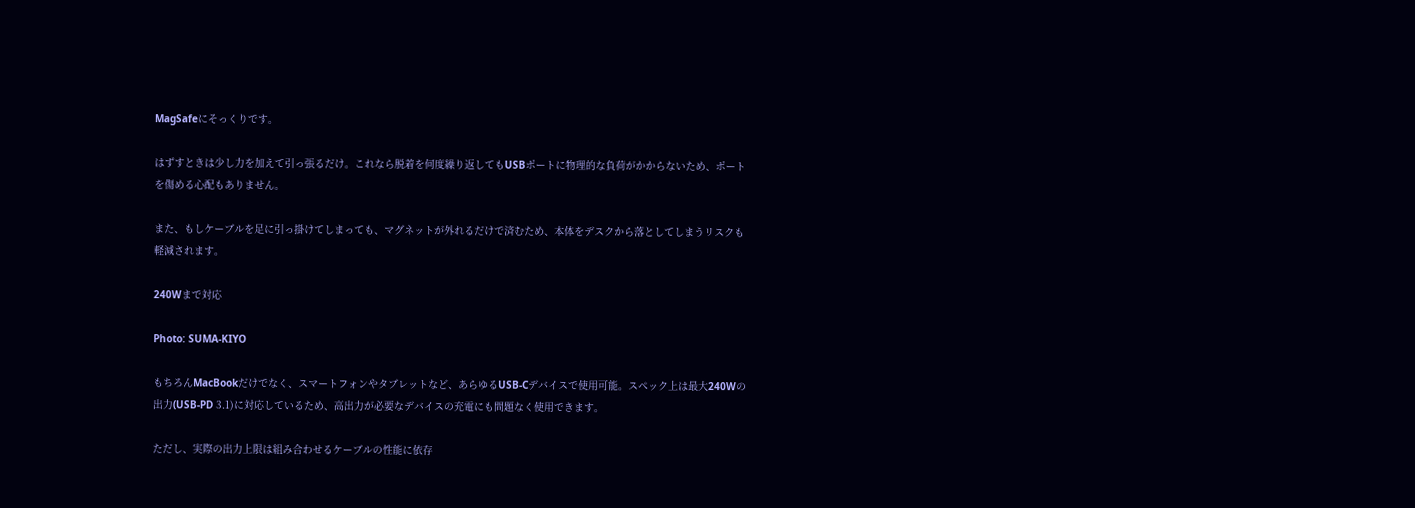MagSafeにそっくりです。

はずすときは少し力を加えて引っ張るだけ。これなら脱着を何度繰り返してもUSBポートに物理的な負荷がかからないため、ポートを傷める心配もありません。

また、もしケーブルを足に引っ掛けてしまっても、マグネットが外れるだけで済むため、本体をデスクから落としてしまうリスクも軽減されます。

240Wまで対応

Photo: SUMA-KIYO

もちろんMacBookだけでなく、スマートフォンやタブレットなど、あらゆるUSB-Cデバイスで使用可能。スペック上は最大240Wの出力(USB-PD 3.1)に対応しているため、高出力が必要なデバイスの充電にも問題なく使用できます。

ただし、実際の出力上限は組み合わせるケーブルの性能に依存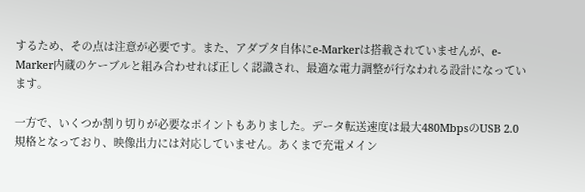するため、その点は注意が必要です。また、アダプタ自体にe-Markerは搭載されていませんが、e-Marker内蔵のケーブルと組み合わせれば正しく認識され、最適な電力調整が行なわれる設計になっています。

一方で、いくつか割り切りが必要なポイントもありました。データ転送速度は最大480MbpsのUSB 2.0規格となっており、映像出力には対応していません。あくまで充電メイン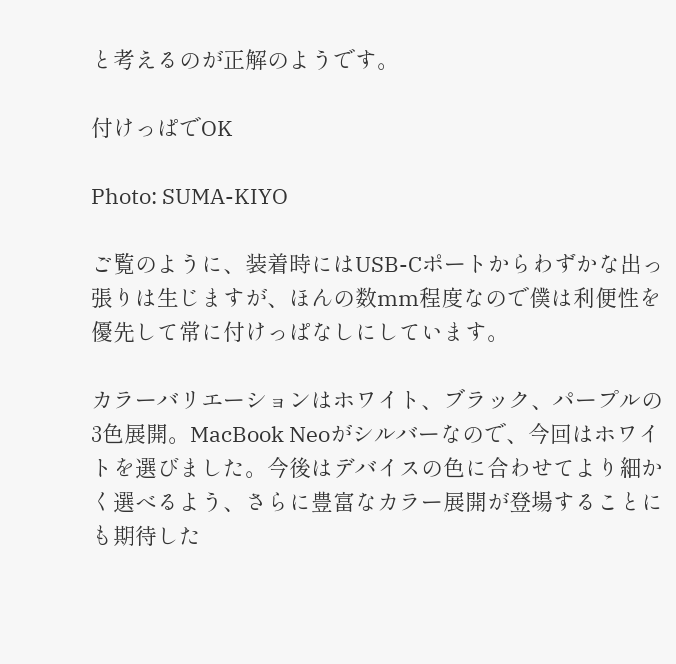と考えるのが正解のようです。

付けっぱでOK

Photo: SUMA-KIYO

ご覧のように、装着時にはUSB-Cポートからわずかな出っ張りは生じますが、ほんの数mm程度なので僕は利便性を優先して常に付けっぱなしにしています。

カラーバリエーションはホワイト、ブラック、パープルの3色展開。MacBook Neoがシルバーなので、今回はホワイトを選びました。今後はデバイスの色に合わせてより細かく選べるよう、さらに豊富なカラー展開が登場することにも期待した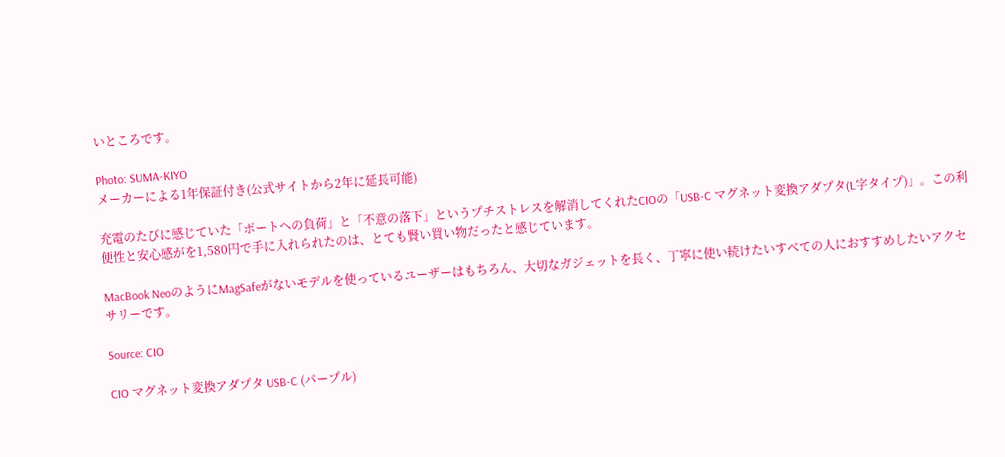いところです。

Photo: SUMA-KIYO
メーカーによる1年保証付き(公式サイトから2年に延長可能)

充電のたびに感じていた「ポートへの負荷」と「不意の落下」というプチストレスを解消してくれたCIOの「USB-C マグネット変換アダプタ(L字タイプ)」。この利便性と安心感がを1,580円で手に入れられたのは、とても賢い買い物だったと感じています。

MacBook NeoのようにMagSafeがないモデルを使っているユーザーはもちろん、大切なガジェットを長く、丁寧に使い続けたいすべての人におすすめしたいアクセサリーです。

Source: CIO

CIO マグネット変換アダプタ USB-C (パープル)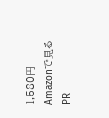1,580円
Amazonで見る
PR